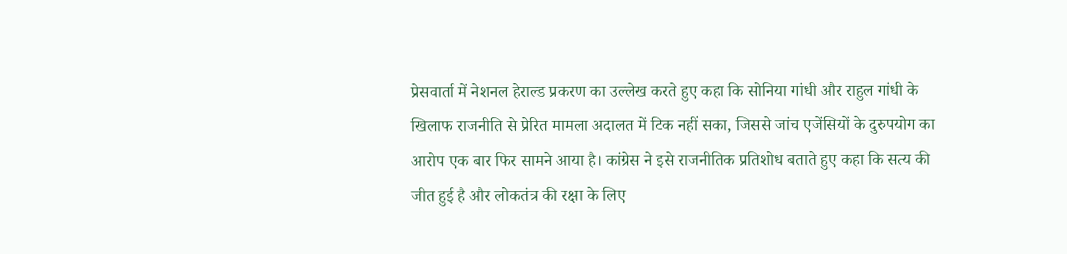प्रेसवार्ता में नेशनल हेराल्ड प्रकरण का उल्लेख करते हुए कहा कि सोनिया गांधी और राहुल गांधी के खिलाफ राजनीति से प्रेरित मामला अदालत में टिक नहीं सका, जिससे जांच एजेंसियों के दुरुपयोग का आरोप एक बार फिर सामने आया है। कांग्रेस ने इसे राजनीतिक प्रतिशोध बताते हुए कहा कि सत्य की जीत हुई है और लोकतंत्र की रक्षा के लिए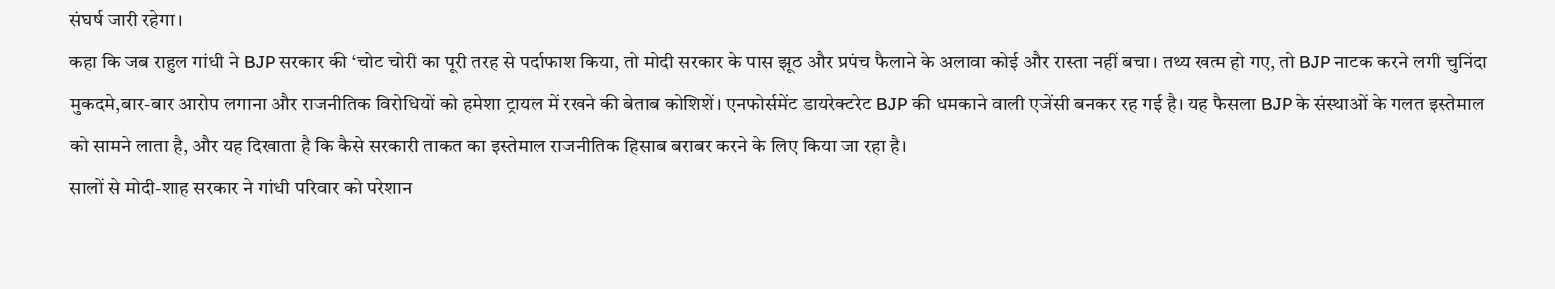संघर्ष जारी रहेगा।
कहा कि जब राहुल गांधी ने BJP सरकार की ‘चोट चोरी का पूरी तरह से पर्दाफाश किया, तो मोदी सरकार के पास झूठ और प्रपंच फैलाने के अलावा कोई और रास्ता नहीं बचा। तथ्य खत्म हो गए, तो BJP नाटक करने लगी चुनिंदा मुकदमे,बार-बार आरोप लगाना और राजनीतिक विरोधियों को हमेशा ट्रायल में रखने की बेताब कोशिशें। एनफोर्समेंट डायरेक्टरेट BJP की धमकाने वाली एजेंसी बनकर रह गई है। यह फैसला BJP के संस्थाओं के गलत इस्तेमाल को सामने लाता है, और यह दिखाता है कि कैसे सरकारी ताकत का इस्तेमाल राजनीतिक हिसाब बराबर करने के लिए किया जा रहा है।
सालों से मोदी-शाह सरकार ने गांधी परिवार को परेशान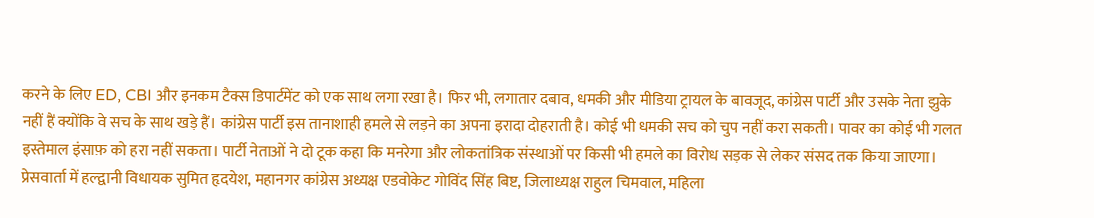करने के लिए ED, CBI और इनकम टैक्स डिपार्टमेंट को एक साथ लगा रखा है। फिर भी, लगातार दबाव, धमकी और मीडिया ट्रायल के बावजूद, कांग्रेस पार्टी और उसके नेता झुके नहीं हैं क्योंकि वे सच के साथ खड़े हैं। कांग्रेस पार्टी इस तानाशाही हमले से लड़ने का अपना इरादा दोहराती है। कोई भी धमकी सच को चुप नहीं करा सकती। पावर का कोई भी गलत इस्तेमाल इंसाफ़ को हरा नहीं सकता। पार्टी नेताओं ने दो टूक कहा कि मनरेगा और लोकतांत्रिक संस्थाओं पर किसी भी हमले का विरोध सड़क से लेकर संसद तक किया जाएगा।
प्रेसवार्ता में हल्द्वानी विधायक सुमित हृदयेश, महानगर कांग्रेस अध्यक्ष एडवोकेट गोविंद सिंह बिष्ट, जिलाध्यक्ष राहुल चिमवाल, महिला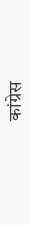कांग्रेस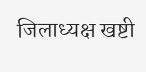जिलाध्यक्ष खष्टी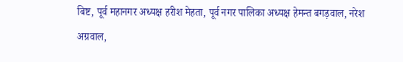बिष्ट, पूर्व महानगर अध्यक्ष हरीश मेहता, पूर्व नगर पालिका अध्यक्ष हेमन्त बगड़वाल, नरेश अग्रवाल,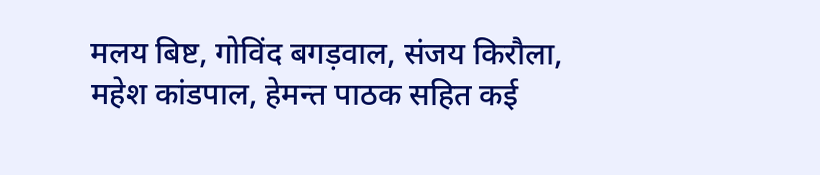मलय बिष्ट, गोविंद बगड़वाल, संजय किरौला, महेश कांडपाल, हेमन्त पाठक सहित कई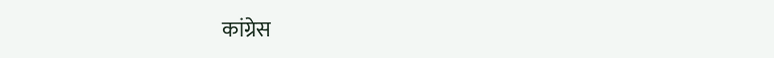कांग्रेस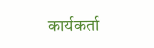कार्यकर्ता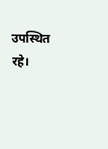उपस्थित रहे।